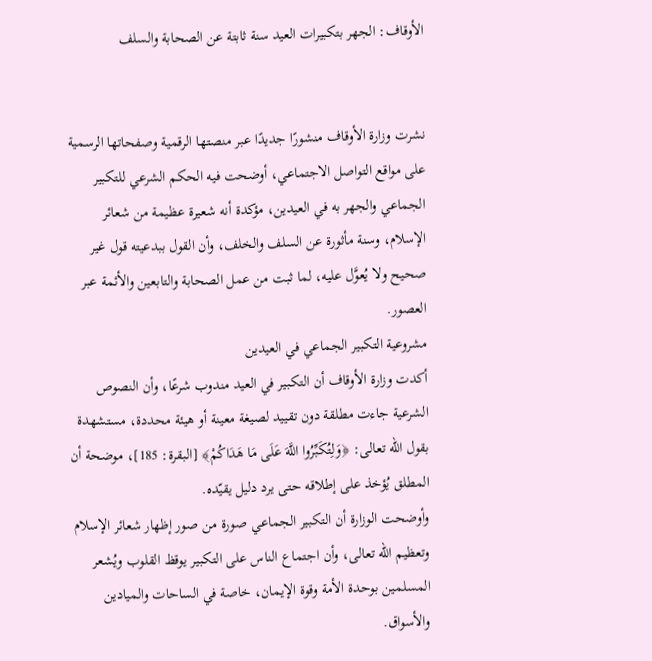الأوقاف: الجهر بتكبيرات العيد سنة ثابتة عن الصحابة والسلف


نشرت وزارة الأوقاف منشورًا جديدًا عبر منصتها الرقمية وصفحاتها الرسمية على مواقع التواصل الاجتماعي، أوضحت فيه الحكم الشرعي للتكبير الجماعي والجهر به في العيدين، مؤكدة أنه شعيرة عظيمة من شعائر الإسلام، وسنة مأثورة عن السلف والخلف، وأن القول ببدعيته قول غير صحيح ولا يُعوَّل عليه، لما ثبت من عمل الصحابة والتابعين والأئمة عبر العصور.
مشروعية التكبير الجماعي في العيدين
أكدت وزارة الأوقاف أن التكبير في العيد مندوب شرعًا، وأن النصوص الشرعية جاءت مطلقة دون تقييد لصيغة معينة أو هيئة محددة، مستشهدة بقول الله تعالى: ﴿وَلِتُكَبِّرُوا اللَّهَ عَلَى مَا هَدَاكُمْ﴾ [البقرة: 185]، موضحة أن المطلق يُؤخذ على إطلاقه حتى يرد دليل يقيّده.
وأوضحت الوزارة أن التكبير الجماعي صورة من صور إظهار شعائر الإسلام وتعظيم الله تعالى، وأن اجتماع الناس على التكبير يوقظ القلوب ويُشعر المسلمين بوحدة الأمة وقوة الإيمان، خاصة في الساحات والميادين والأسواق.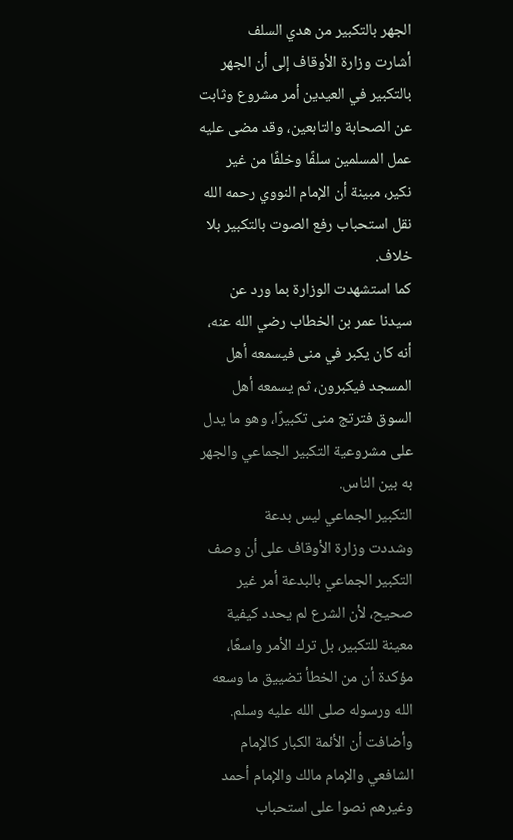الجهر بالتكبير من هدي السلف
أشارت وزارة الأوقاف إلى أن الجهر بالتكبير في العيدين أمر مشروع وثابت عن الصحابة والتابعين، وقد مضى عليه عمل المسلمين سلفًا وخلفًا من غير نكير، مبينة أن الإمام النووي رحمه الله نقل استحباب رفع الصوت بالتكبير بلا خلاف.
كما استشهدت الوزارة بما ورد عن سيدنا عمر بن الخطاب رضي الله عنه، أنه كان يكبر في منى فيسمعه أهل المسجد فيكبرون، ثم يسمعه أهل السوق فترتج منى تكبيرًا، وهو ما يدل على مشروعية التكبير الجماعي والجهر به بين الناس.
التكبير الجماعي ليس بدعة
وشددت وزارة الأوقاف على أن وصف التكبير الجماعي بالبدعة أمر غير صحيح، لأن الشرع لم يحدد كيفية معينة للتكبير، بل ترك الأمر واسعًا، مؤكدة أن من الخطأ تضييق ما وسعه الله ورسوله صلى الله عليه وسلم.
وأضافت أن الأئمة الكبار كالإمام الشافعي والإمام مالك والإمام أحمد وغيرهم نصوا على استحباب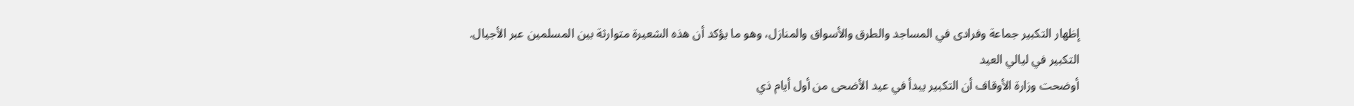إظهار التكبير جماعة وفرادى في المساجد والطرق والأسواق والمنازل، وهو ما يؤكد أن هذه الشعيرة متوارثة بين المسلمين عبر الأجيال.
التكبير في ليالي العيد
أوضحت وزارة الأوقاف أن التكبير يبدأ في عيد الأضحى من أول أيام ذي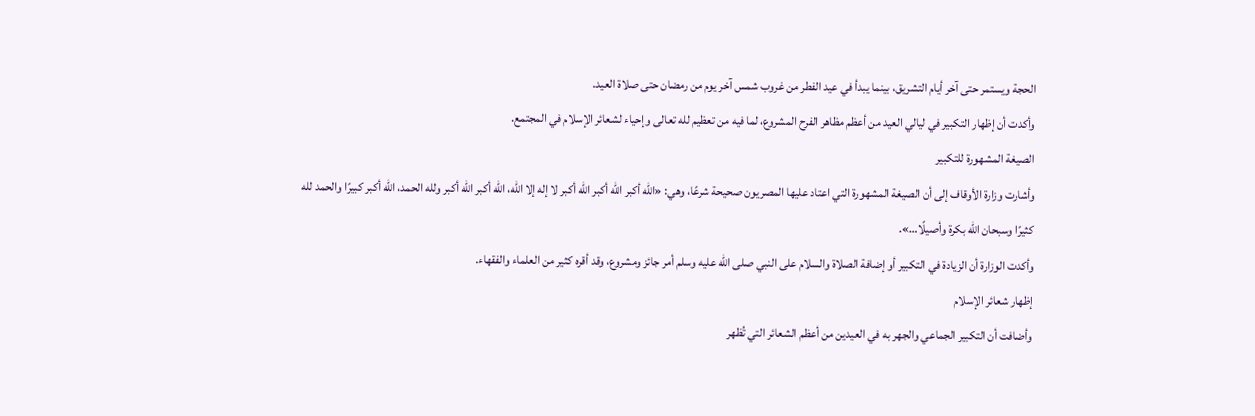الحجة ويستمر حتى آخر أيام التشريق، بينما يبدأ في عيد الفطر من غروب شمس آخر يوم من رمضان حتى صلاة العيد.
وأكدت أن إظهار التكبير في ليالي العيد من أعظم مظاهر الفرح المشروع، لما فيه من تعظيم لله تعالى وإحياء لشعائر الإسلام في المجتمع.
الصيغة المشهورة للتكبير
وأشارت وزارة الأوقاف إلى أن الصيغة المشهورة التي اعتاد عليها المصريون صحيحة شرعًا، وهي: «الله أكبر الله أكبر الله أكبر لا إله إلا الله، الله أكبر الله أكبر ولله الحمد، الله أكبر كبيرًا والحمد لله كثيرًا وسبحان الله بكرة وأصيلًا…».
وأكدت الوزارة أن الزيادة في التكبير أو إضافة الصلاة والسلام على النبي صلى الله عليه وسلم أمر جائز ومشروع، وقد أقره كثير من العلماء والفقهاء.
إظهار شعائر الإسلام
وأضافت أن التكبير الجماعي والجهر به في العيدين من أعظم الشعائر التي تُظهر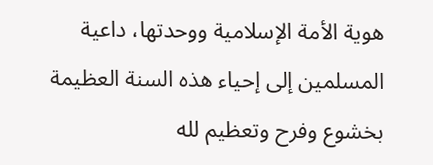هوية الأمة الإسلامية ووحدتها، داعية المسلمين إلى إحياء هذه السنة العظيمة بخشوع وفرح وتعظيم لله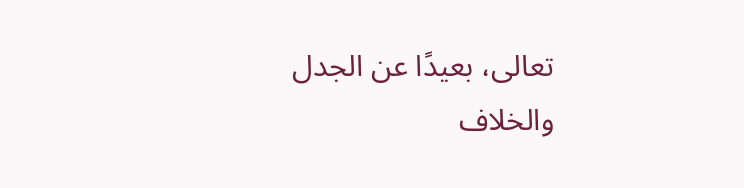تعالى، بعيدًا عن الجدل والخلاف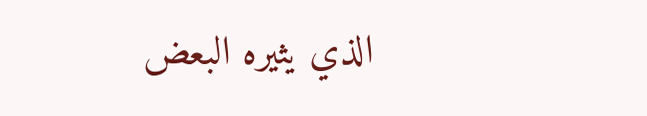الذي يثيره البعض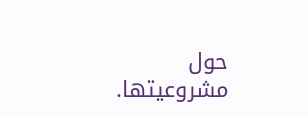حول مشروعيتها.